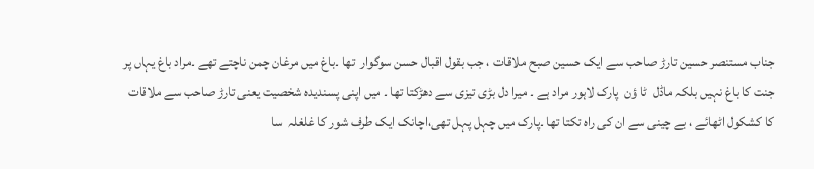جناب مستنصر حسین تارڑ صاحب سے ایک حسین صبح ملاقات ، جب بقول اقبال حسن سوگوار  تھا ۔باغ میں مرغان چمن ناچتے تھے ۔مراد باغ یہاں پر جنت کا باغ نہیں بلکہ ماڈل  ٹا ؤن  پارک لاہور مراد ہے ۔ میرا دل بڑی تیزی سے دھڑکتا تھا ۔ میں اپنی پسندیدہ شخصیت یعنی تارڑ صاحب سے ملاقات کا کشکول اٹھائے ، بے چینی سے ان کی راہ تکتا تھا ۔پارک میں چہل پہل تھی،اچانک ایک طرف شور کا غلغلہ  سا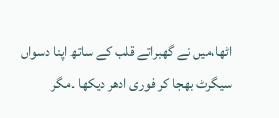اٹھا،میں نے گھبراتے قلب کے ساتھ اپنا دسواں سیگرٹ بھجا کر فوری ادھر دیکھا ۔مگر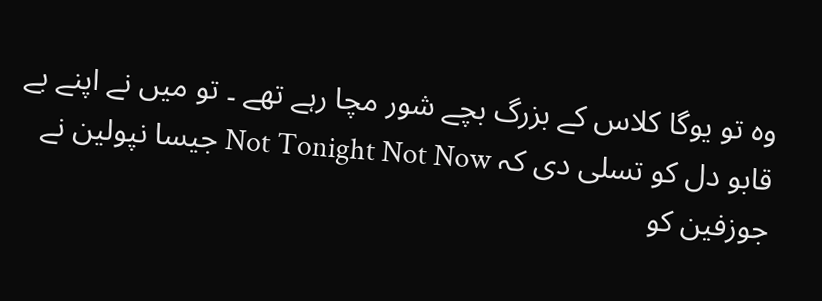وہ تو یوگا کلاس کے بزرگ بچے شور مچا رہے تھے ۔ تو میں نے اپنے بے قابو دل کو تسلی دی کہ Not Tonight Not Now جیسا نپولین نے جوزفین کو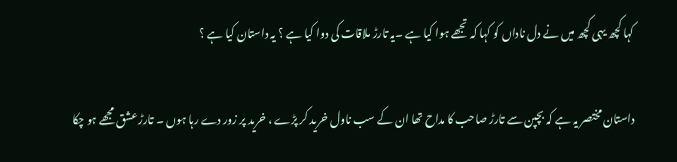کہا کچھ یہی کچھ میں نے دل ناداں کو کہا کہ تجھے ہوا کیا ہے ۔یہ تارڑ ملاقات کی دوا کیا ہے ؟ یہ داستان کیا ہے ؟

داستان مختصر یہ ہے کہ بچپن سے تارڑ صاحب کا مداح تھا ان کے سب ناول خرید کر پڑے ، خرید پر زور دے رہا ہوں ۔ تارڑ عشق مجھے ہو چکا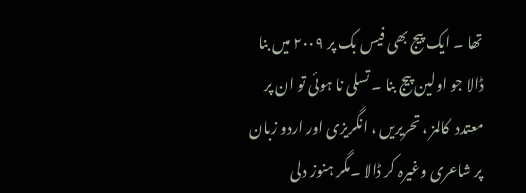تھا ۔ ایک پیج بھی فیس بک پر ٢٠٠٩ میں بنا ڈالا جو اولین پیج بنا ۔ تسلی نا ہوئی تو ان پر معتدد  کالمز ، تحریریں ، انگریزی اور اردو زبان پر شاعری وغیرہ کر ڈالا ۔مگر ہنوز دلی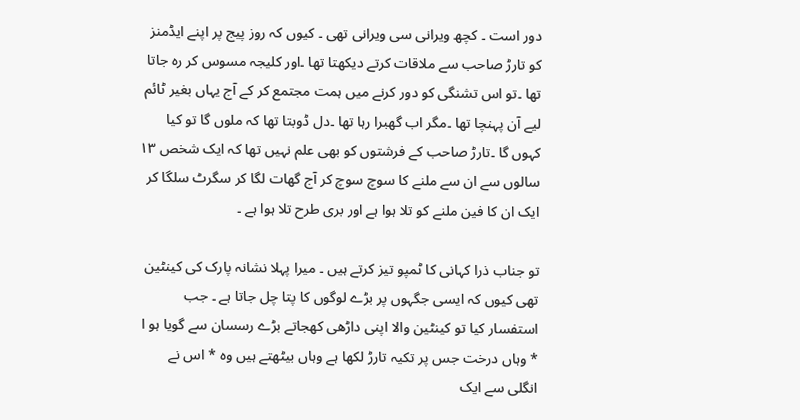دور است ۔ کچھ ویرانی سی ویرانی تھی ۔ کیوں کہ روز پیج پر اپنے ایڈمنز کو تارڑ صاحب سے ملاقات کرتے دیکھتا تھا ۔اور کلیجہ مسوس کر رہ جاتا تھا ۔تو اس تشنگی کو دور کرنے میں ہمت مجتمع کر کے آج یہاں بغیر ٹائم لیے آن پہنچا تھا ۔مگر اب گھبرا رہا تھا ۔دل ڈوبتا تھا کہ ملوں گا تو کیا کہوں گا ۔تارڑ صاحب کے فرشتوں کو بھی علم نہیں تھا کہ ایک شخص ١٣ سالوں سے ان سے ملنے کا سوچ سوچ کر آج گھات لگا کر سگرٹ سلگا کر ایک ان کا فین ملنے کو تلا ہوا ہے اور بری طرح تلا ہوا ہے ۔

تو جناب ذرا کہانی کا ٹمپو تیز کرتے ہیں ۔ میرا پہلا نشانہ پارک کی کینٹین تھی کیوں کہ ایسی جگہوں پر بڑے لوگوں کا پتا چل جاتا ہے ۔ جب استفسار کیا تو کینٹین والا اپنی داڑھی کھجاتے بڑے رسسان سے گویا ہو ا * وہاں درخت جس پر تکیہ تارڑ لکھا ہے وہاں بیٹھتے ہیں وہ * اس نے انگلی سے ایک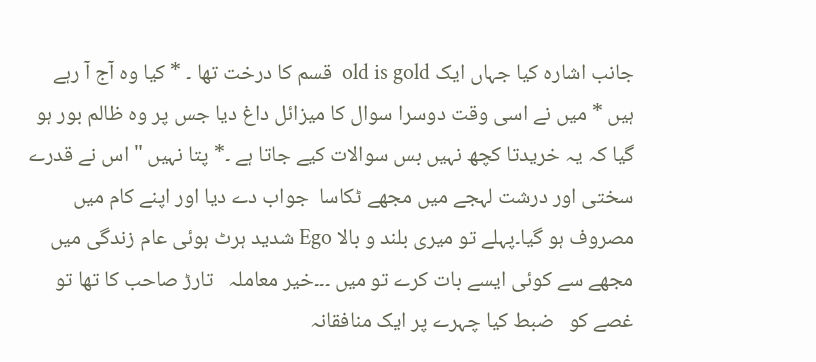جانب اشارہ کیا جہاں ایک old is gold  قسم کا درخت تھا ۔ * کیا وہ آج آ رہے ہیں * میں نے اسی وقت دوسرا سوال کا میزائل داغ دیا جس پر وہ ظالم بور ہو گیا کہ یہ خریدتا کچھ نہیں بس سوالات کیے جاتا ہے ۔* پتا نہیں " اس نے قدرے سختی اور درشت لہجے میں مجھے ٹکاسا  جواب دے دیا اور اپنے کام میں مصروف ہو گیا۔پہلے تو میری بلند و بالا Ego شدید ہرٹ ہوئی عام زندگی میں مجھے سے کوئی ایسے بات کرے تو میں ۔۔۔خیر معاملہ   تارڑ صاحب کا تھا تو غصے کو   ضبط کیا چہرے پر ایک منافقانہ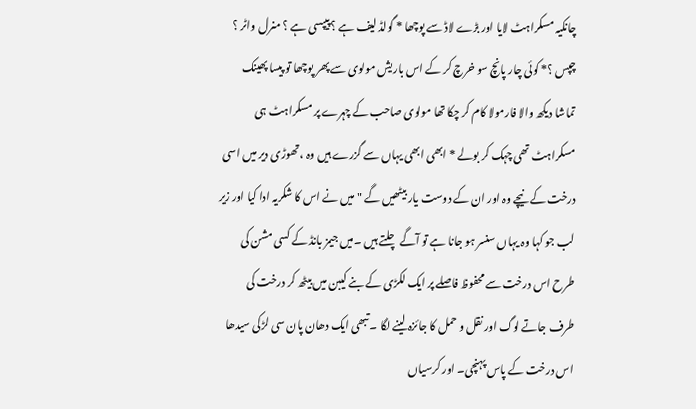چانکیہ مسکراہٹ لایا اور بڑے لاڈ سے پوچھا * گولڈ لیف ہے ؟ پیپسی ہے ؟ منرل واٹر ؟ چپس ؟* کوئی چار پانچ سو خرچ کر کے اس باریش مولوی سے پھر پوچھا تو پیسا پھینک تماشا دیکھ والا فارمولا کام کر چکا تھا مولوی صاحب کے چہرے پر مسکراہٹ ہی مسکراہٹ تھی چہک کر بولے * ابھی ابھی یہاں سے گزرے ہیں وہ ،تھوڑی دیر میں اسی درخت کے نیچے وہ اور ان کے دوست یار بیٹھیں گے "میں نے اس کا شکریہ ادا کیا اور زیر لب جو کہا وہ یہاں سنسر ہو جانا ہے تو آگے چلتے ہیں ۔میں جیمز بانڈ کے کسی مشن کی طرح اس درخت سے محفوظ فاصلے پر ایک لکڑی کے بنے کیبن میں بیٹھ کر درخت کی طرف جاتے لوگ اور نقل و حمل کا جائزہ لینے لگا ۔ تبھی ایک دھان پان سی لڑکی سیدھا اس درخت کے پاس پہنچی۔ اور کرسیاں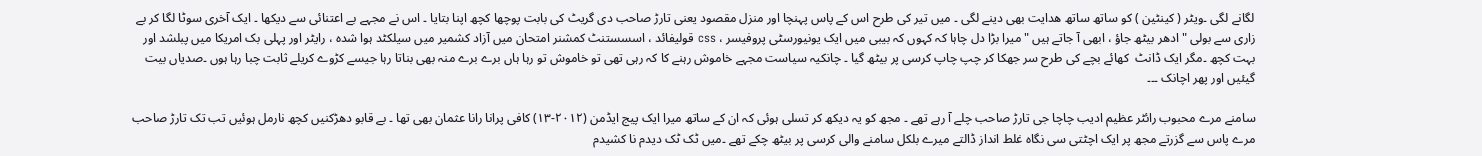لگانے لگی ۔ویٹر ( کینٹین ) کو ساتھ ساتھ ھدایت بھی دینے لگی ۔ میں تیر کی طرح اس کے پاس پہنچا اور منزل مقصود یعنی تارڑ صاحب دی گریٹ کی بابت پوچھا کچھ اپنا بتایا ۔ اس نے مجہے بے اعتنائی سے دیکھا ۔ ایک آخری سوٹا لگا کر بے زاری سے بولی " ادھر بیٹھ جاؤ ، ابھی آ جاتے ہیں " میرا بڑا دل چاہا کہ کہوں کہ بیبی میں ایک یونیورسٹی پروفیسر ، css قولیفائد ، اسسستنٹ کمشنر امتحان میں آزاد کشمیر میں سیلکٹد ہوا شدہ ، رایٹر اور پہلی بک امریکا میں پبلشد اور بہت کچھ ۔مگر ایک ڈانٹ  کھائے بچے کی طرح سر جھکا کر چپ چاپ کرسی پر بیٹھ گیا ۔ چانکیہ سیاست مجہے خاموش رہنے کا کہ رہی تھی تو خاموش تو رہا ہاں برے برے منہ بھی بناتا رہا جیسے کڑوے کریلے ثابت چبا رہا ہوں ۔صدیاں بیت گیئیں اور پھر اچانک ۔۔۔

سامنے مرے محبوب رائٹر عظیم ادیب چاچا جی تارڑ صاحب چلے آ رہے تھے ۔ مجھ کو یہ دیکھ کر تسلی ہوئی کہ ان کے ساتھ میرا ایک پیج ایڈمن (٢٠١٢-١٣) کافی پرانا رانا عثمان بھی تھا ۔ بے قابو دھڑکنیں کچھ نارمل ہوئیں تب تک تارڑ صاحب مرے پاس سے گزرتے مجھ پر ایک اچٹتی سی نگاہ غلط انداز ڈالتے میرے بلکل سامنے والی کرسی پر بیٹھ چکے تھے ۔میں ٹک ٹک دیدم نا کشیدم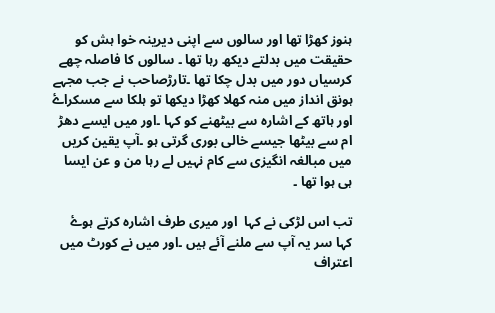ہنوز کھڑا تھا اور سالوں سے اپنی دیرینہ خوا ہش کو حقیقت میں بدلتے دیکھ رہا تھا ۔ سالوں کا فاصلہ چھے کرسیاں دور میں بدل چکا تھا ۔تارڑصاحب نے جب مجہے ہونق انداز میں منہ کھلا کھڑا دیکھا تو ہلکا سے مسکراۓ اور ہاتھ کے اشارہ سے بیٹھنے کو کہا ۔اور میں ایسے دھڑ ام سے بیٹھا جیسے خالی بوری گرتی ہو ۔آپ یقین کریں میں مبالغہ انگیزی سے کام نہیں لے رہا من و عن ایسا ہی ہوا تھا ۔

تب اس لڑکی نے کہا  اور میری طرف اشارہ کرتے ہوۓ کہا سر یہ آپ سے ملنے آئے ہیں ۔اور میں نے کورٹ میں اعتراف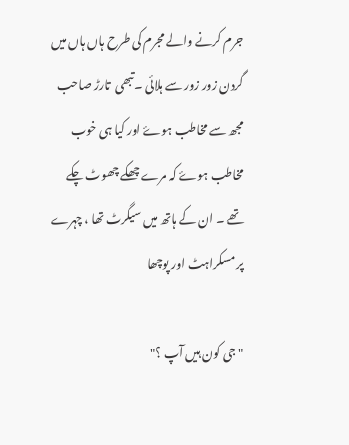جرم کرنے والے مجرم کی طرح ہاں ہاں میں گردن زور زور سے ہلائی ۔تبھی  تارڑ صاحب مجھ سے مخاطب ہوۓ اور کیا ہی خوب مخاطب ہوۓ کہ مرے چھکے چھوٹ چکے تھے ۔ ان کے ہاتھ میں سیگرٹ تھا ، چہرے پر مسکراہٹ اور پوچھا

" جی کون ہیں آپ ؟"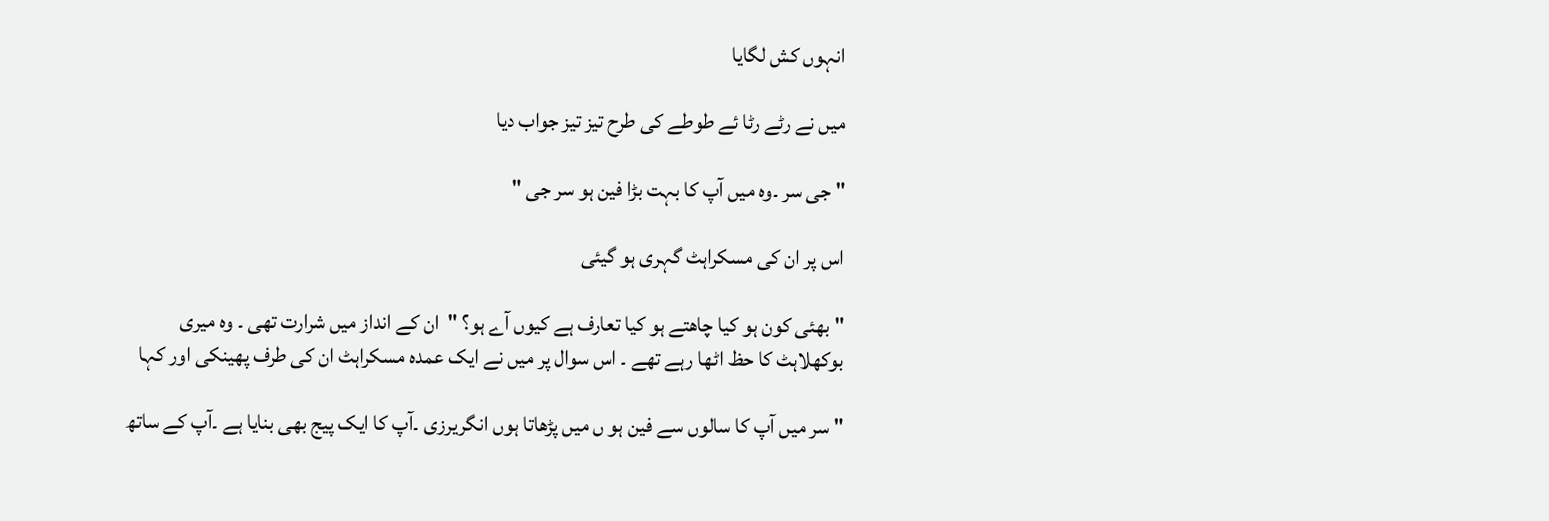انہوں کش لگایا

میں نے رٹے رٹا ئے طوطے کی طرح تیز تیز جواب دیا

" جی سر ۔وہ میں آپ کا بہت بڑا فین ہو سر جی "

اس پر ان کی مسکراہٹ گہری ہو گیئی

" بھئی کون ہو کیا چاھتے ہو کیا تعارف ہے کیوں آے ہو؟ "  ان کے انداز میں شرارت تھی ۔ وہ میری بوکھلاہٹ کا حظ اٹھا رہے تھے ۔ اس سوال پر میں نے ایک عمدہ مسکراہٹ ان کی طرف پھینکی اور کہا

" سر میں آپ کا سالوں سے فین ہو ں میں پڑھاتا ہوں انگریرزی ۔آپ کا ایک پیج بھی بنایا ہے ۔آپ کے ساتھ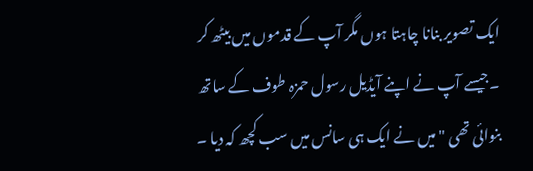ایک تصویر بنانا چاہتا ہوں مگر آپ کے قدموں میں بیٹھ کر ۔جیسے آپ نے اپنے آیڈیل رسول حمزہ طوف کے ساتھ بنوائی تھی " میں نے ایک ہی سانس میں سب کچھ کہ دیا ۔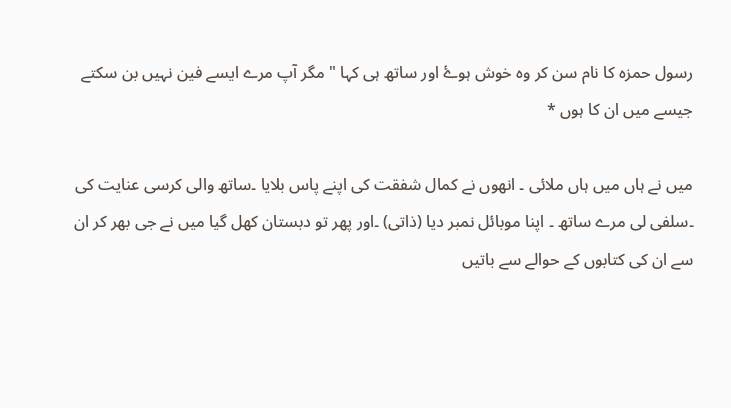رسول حمزہ کا نام سن کر وہ خوش ہوۓ اور ساتھ ہی کہا " مگر آپ مرے ایسے فین نہیں بن سکتے جیسے میں ان کا ہوں *

میں نے ہاں میں ہاں ملائی ۔ انھوں نے کمال شفقت کی اپنے پاس بلایا ۔ساتھ والی کرسی عنایت کی ۔سلفی لی مرے ساتھ ۔ اپنا موبائل نمبر دیا (ذاتی) ۔اور پھر تو دبستان کھل گیا میں نے جی بھر کر ان سے ان کی کتابوں کے حوالے سے باتیں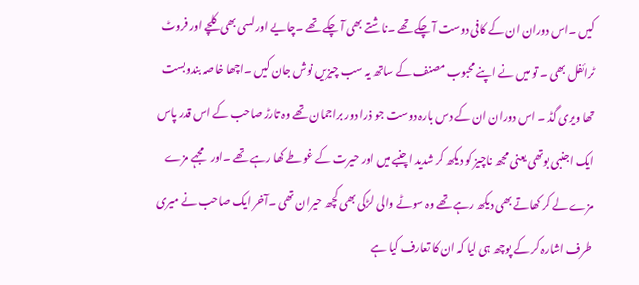کیں ۔اس دوران ان کے کافی دوست آ چکے تھے ۔ناشتے بھی آ چکے تھے ۔چایے اور لسی بھی کلچے اور فروٹ ٹرائفل بھی ۔ تو میں نے اپنے محبوب مصنف کے ساتھ یہ سب چیزیں نوش جان کیں ۔اچھا خاصہ بندوبست تھا ویری گڈ ۔ اس دوران ان کے دس بارہ دوست جو ذرا دور براجمان تھے وہ تارڑ صاحب کے اس قدر پاس ایک اجنبی بوتھی یعنی مجھ ناچیز کو دیکھ کر شدید اچنبے میں اور حیرت کے غوطے کھا رہے تھے ۔اور مجہے مزے مزے لے کر کھاتے بھی دیکھ رہے تھے وہ سوٹے والی لڑکی بھی کچھ حیران تھی ۔آخر ایک صاحب نے میری طرف اشارہ کر کے پوچھ ہی لیا کہ ان کا تعارف کیا ہے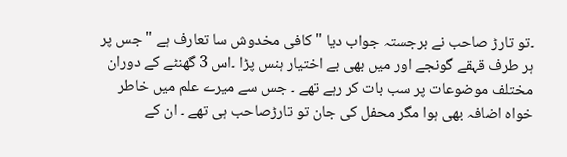۔تو تارڑ صاحب نے برجستہ جواب دیا " کافی مخدوش سا تعارف ہے " جس پر ہر طرف قہقے گونجے اور میں بھی بے اختیار ہنس پڑا ۔اس 3 گھنٹے کے دوران مختلف موضوعات پر سب بات کر رہے تھے ۔ جس سے میرے علم میں خاطر خواہ اضافہ بھی ہوا مگر محفل کی جان تو تارڑصاحب ہی تھے ۔ ان کے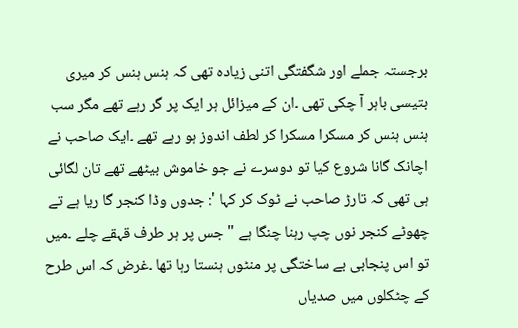برجستہ جملے اور شگفتگی اتنی زیادہ تھی کہ ہنس ہنس کر میری بتیسی باہر آ چکی تھی ۔ان کے میزائل ہر ایک پر گر رہے تھے مگر سب ہنس ہنس کر مسکرا مسکرا کر لطف اندوز ہو رہے تھے ۔ایک صاحب نے اچانک گانا شروع کیا تو دوسرے نے جو خاموش بیٹھے تھے تان لگائی ہی تھی کہ تارڑ صاحب نے ٹوک کر کہا ': جدوں وڈا کنجر گا ریا ہے تے چھوٹے کنجر نوں چپ رہنا چنگا ہے " جس پر ہر طرف قہقے چلے ۔میں تو اس پنجابی بے ساختگی پر منٹوں ہنستا رہا تھا ۔غرض کہ اس طرح کے چٹکلوں میں صدیاں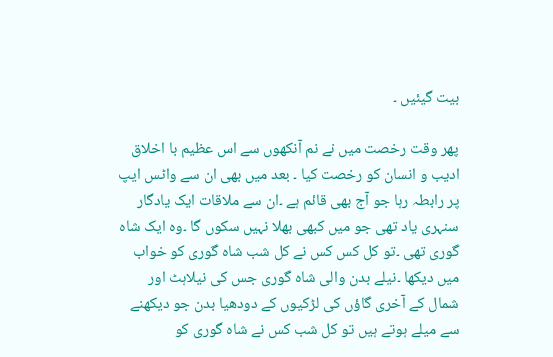بیت گیئیں ۔

پھر وقت رخصت میں نے نم آنکھوں سے اس عظیم با اخلاق ادیب و انسان کو رخصت کیا ۔ بعد میں بھی ان سے واٹس ایپ پر رابطہ رہا جو آج بھی قائم ہے ۔ان سے ملاقات ایک یادگار سنہری یاد تھی جو میں کبھی بھلا نہیں سکوں گا ۔وہ ایک شاہ گوری تھی ۔تو کل کس کس نے کل شب شاہ گوری کو خواب میں دیکھا ۔نیلے بدن والی شاہ گوری جس کی نیلاہٹ اور شمال کے آخری گاؤں کی لڑکیوں کے دودھیا بدن جو دیکھنے سے میلے ہوتے ہیں تو کل شب کس نے شاہ گوری کو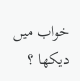خواب میں دیکھا ؟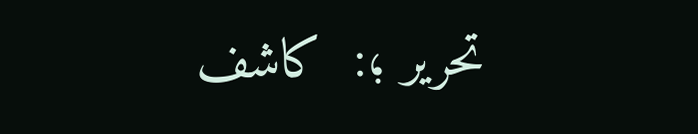تحریر ؛:  کاشف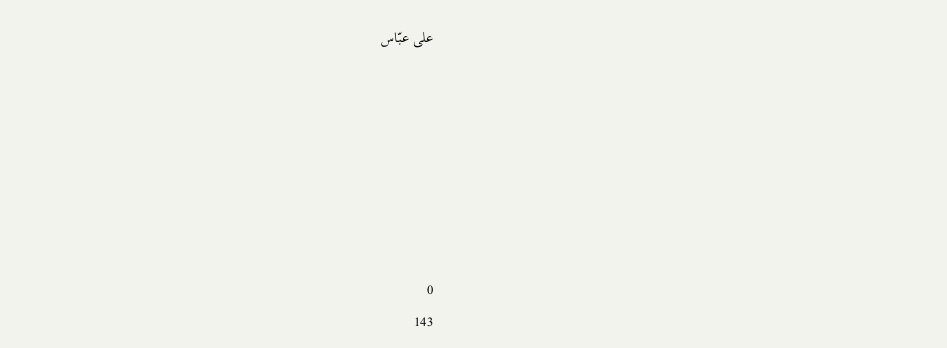علی عبّاس







0
143